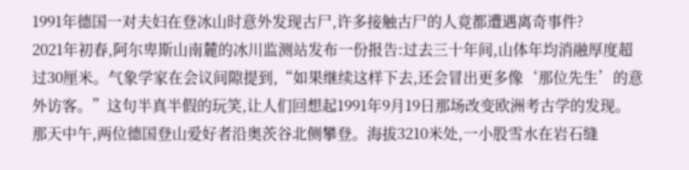1991年德国一对夫妇在登冰山时意外发现古尸,许多接触古尸的人竟都遭遇离奇事件?
2021年初春,阿尔卑斯山南麓的冰川监测站发布一份报告:过去三十年间,山体年均消融厚度超过30厘米。气象学家在会议间隙提到,“如果继续这样下去,还会冒出更多像‘那位先生’的意外访客。”这句半真半假的玩笑,让人们回想起1991年9月19日那场改变欧洲考古学的发现。
那天中午,两位德国登山爱好者沿奥茨谷北侧攀登。海拔3210米处,一小股雪水在岩石缝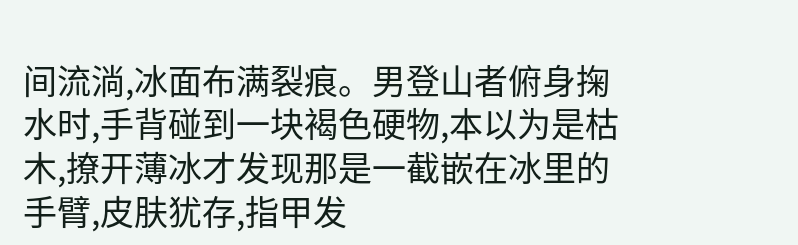间流淌,冰面布满裂痕。男登山者俯身掬水时,手背碰到一块褐色硬物,本以为是枯木,撩开薄冰才发现那是一截嵌在冰里的手臂,皮肤犹存,指甲发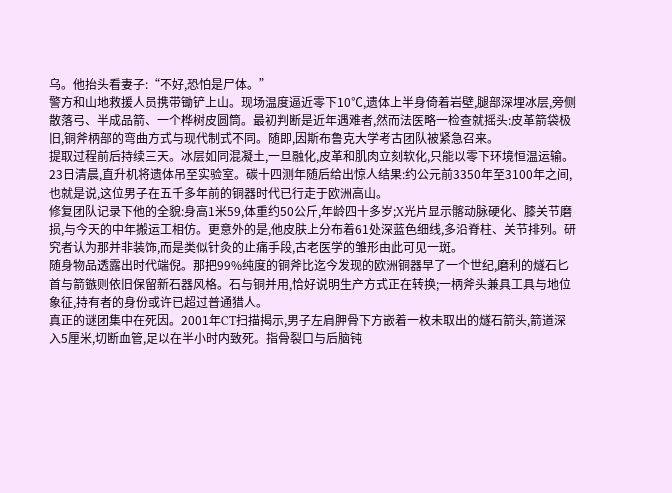乌。他抬头看妻子:“不好,恐怕是尸体。”
警方和山地救援人员携带锄铲上山。现场温度逼近零下10℃,遗体上半身倚着岩壁,腿部深埋冰层,旁侧散落弓、半成品箭、一个桦树皮圆筒。最初判断是近年遇难者,然而法医略一检查就摇头:皮革箭袋极旧,铜斧柄部的弯曲方式与现代制式不同。随即,因斯布鲁克大学考古团队被紧急召来。
提取过程前后持续三天。冰层如同混凝土,一旦融化,皮革和肌肉立刻软化,只能以零下环境恒温运输。23日清晨,直升机将遗体吊至实验室。碳十四测年随后给出惊人结果:约公元前3350年至3100年之间,也就是说,这位男子在五千多年前的铜器时代已行走于欧洲高山。
修复团队记录下他的全貌:身高1米59,体重约50公斤,年龄四十多岁;X光片显示髂动脉硬化、膝关节磨损,与今天的中年搬运工相仿。更意外的是,他皮肤上分布着61处深蓝色细线,多沿脊柱、关节排列。研究者认为那并非装饰,而是类似针灸的止痛手段,古老医学的雏形由此可见一斑。
随身物品透露出时代端倪。那把99%纯度的铜斧比迄今发现的欧洲铜器早了一个世纪,磨利的燧石匕首与箭镞则依旧保留新石器风格。石与铜并用,恰好说明生产方式正在转换;一柄斧头兼具工具与地位象征,持有者的身份或许已超过普通猎人。
真正的谜团集中在死因。2001年CT扫描揭示,男子左肩胛骨下方嵌着一枚未取出的燧石箭头,箭道深入5厘米,切断血管,足以在半小时内致死。指骨裂口与后脑钝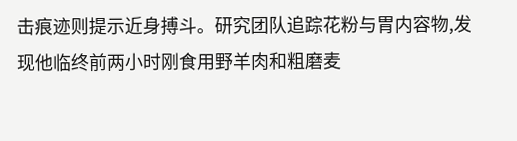击痕迹则提示近身搏斗。研究团队追踪花粉与胃内容物,发现他临终前两小时刚食用野羊肉和粗磨麦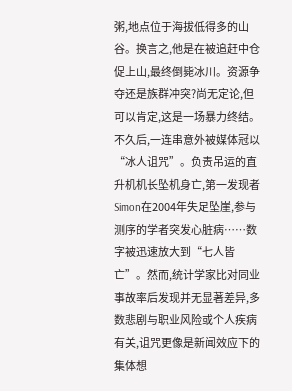粥,地点位于海拔低得多的山谷。换言之,他是在被追赶中仓促上山,最终倒毙冰川。资源争夺还是族群冲突?尚无定论,但可以肯定,这是一场暴力终结。
不久后,一连串意外被媒体冠以“冰人诅咒”。负责吊运的直升机机长坠机身亡,第一发现者Simon在2004年失足坠崖,参与测序的学者突发心脏病……数字被迅速放大到“七人皆亡”。然而,统计学家比对同业事故率后发现并无显著差异,多数悲剧与职业风险或个人疾病有关,诅咒更像是新闻效应下的集体想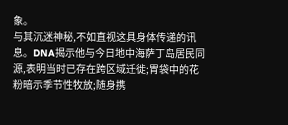象。
与其沉迷神秘,不如直视这具身体传递的讯息。DNA揭示他与今日地中海萨丁岛居民同源,表明当时已存在跨区域迁徙;胃袋中的花粉暗示季节性牧放;随身携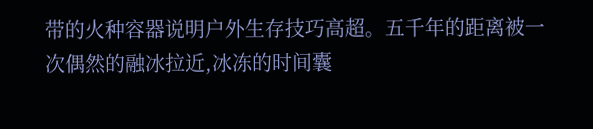带的火种容器说明户外生存技巧高超。五千年的距离被一次偶然的融冰拉近,冰冻的时间囊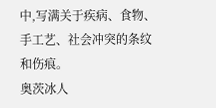中,写满关于疾病、食物、手工艺、社会冲突的条纹和伤痕。
奥茨冰人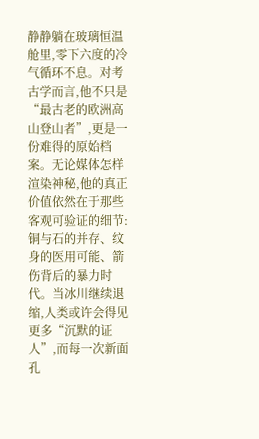静静躺在玻璃恒温舱里,零下六度的冷气循环不息。对考古学而言,他不只是“最古老的欧洲高山登山者”,更是一份难得的原始档案。无论媒体怎样渲染神秘,他的真正价值依然在于那些客观可验证的细节:铜与石的并存、纹身的医用可能、箭伤背后的暴力时代。当冰川继续退缩,人类或许会得见更多“沉默的证人”,而每一次新面孔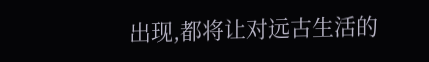出现,都将让对远古生活的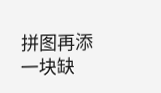拼图再添一块缺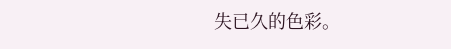失已久的色彩。